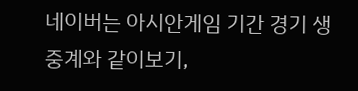네이버는 아시안게임 기간 경기 생중계와 같이보기,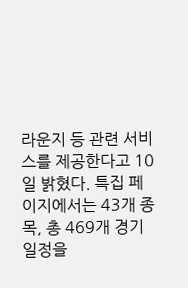라운지 등 관련 서비스를 제공한다고 10일 밝혔다. 특집 페이지에서는 43개 종목, 총 469개 경기 일정을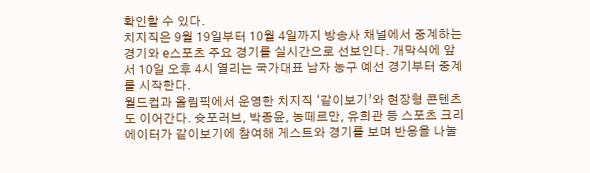확인할 수 있다.
치지직은 9월 19일부터 10월 4일까지 방송사 채널에서 중계하는 경기와 e스포츠 주요 경기를 실시간으로 선보인다. 개막식에 앞서 10일 오후 4시 열리는 국가대표 남자 농구 예선 경기부터 중계를 시작한다.
월드컵과 올림픽에서 운영한 치지직 ‘같이보기’와 현장형 콘텐츠도 이어간다. 슛포러브, 박종윤, 농떼르만, 유희관 등 스포츠 크리에이터가 같이보기에 참여해 게스트와 경기를 보며 반응을 나눌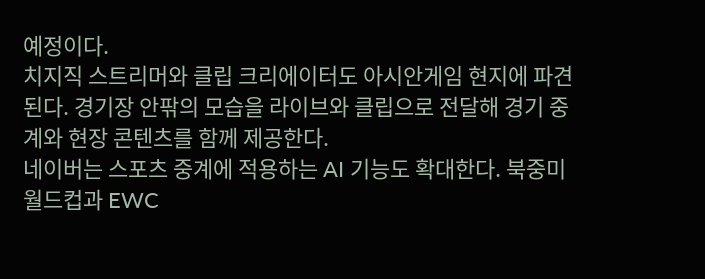예정이다.
치지직 스트리머와 클립 크리에이터도 아시안게임 현지에 파견된다. 경기장 안팎의 모습을 라이브와 클립으로 전달해 경기 중계와 현장 콘텐츠를 함께 제공한다.
네이버는 스포츠 중계에 적용하는 AI 기능도 확대한다. 북중미 월드컵과 EWC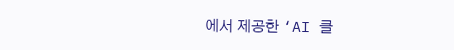에서 제공한 ‘AI 클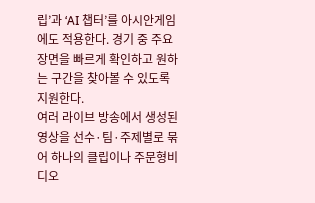립’과 ‘AI 챕터’를 아시안게임에도 적용한다. 경기 중 주요 장면을 빠르게 확인하고 원하는 구간을 찾아볼 수 있도록 지원한다.
여러 라이브 방송에서 생성된 영상을 선수·팀·주제별로 묶어 하나의 클립이나 주문형비디오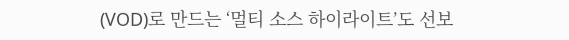(VOD)로 만드는 ‘멀티 소스 하이라이트’도 선보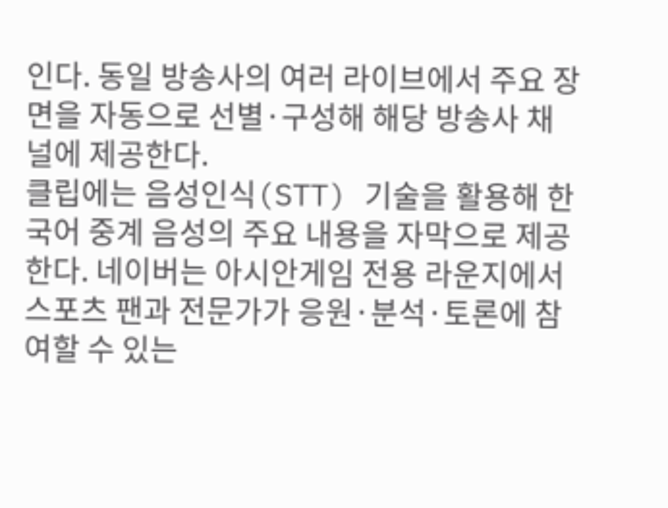인다. 동일 방송사의 여러 라이브에서 주요 장면을 자동으로 선별·구성해 해당 방송사 채널에 제공한다.
클립에는 음성인식(STT) 기술을 활용해 한국어 중계 음성의 주요 내용을 자막으로 제공한다. 네이버는 아시안게임 전용 라운지에서 스포츠 팬과 전문가가 응원·분석·토론에 참여할 수 있는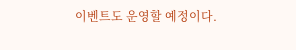이벤트도 운영할 예정이다.